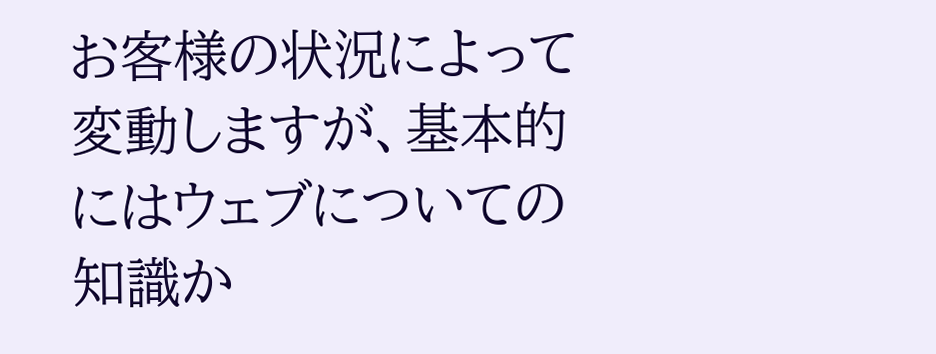お客様の状況によって変動しますが、基本的にはウェブについての知識か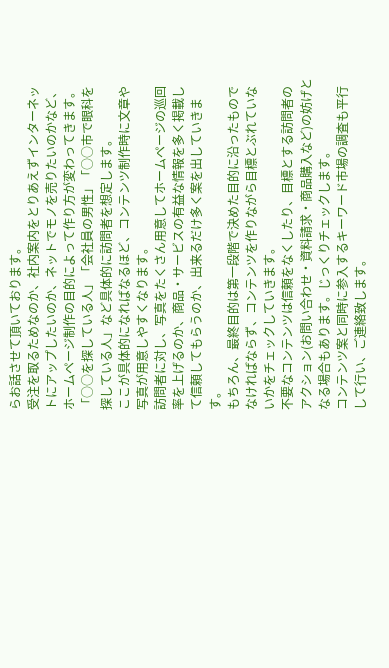らお話させて頂いております。
受注を取るためなのか、社内案内をとりあえずインターネットにアップしたいのか、ネットでモノを売りたいのかなど、ホームページ制作の目的によって作り方が変わってきます。
「○○を探している人」「会社員の男性」「○○市で眼科を探している人」など具体的に訪問者を想定します。
ここが具体的になればなるほど、コンテンツ制作時に文章や写真が用意しやすくなります。
訪問者に対し、写真をたくさん用意してホームページの巡回率を上げるのか、商品・サービスの有益な情報を多く掲載して信頼してもらうのか、出来るだけ多く案を出していきます。
もちろん、最終目的は第一段階で決めた目的に沿ったものでなければならず、コンテンツを作りながら目標とぶれていないかをチェックしていきます。
不要なコンテンツは信頼をなくしたり、目標とする訪問者のアクション(お問い合わせ・資料請求・商品購入など)の妨げとなる場合もあります。じっくりチェックします。
コンテンツ案と同時に参入するキーワード市場の調査も平行して行い、ご連絡致します。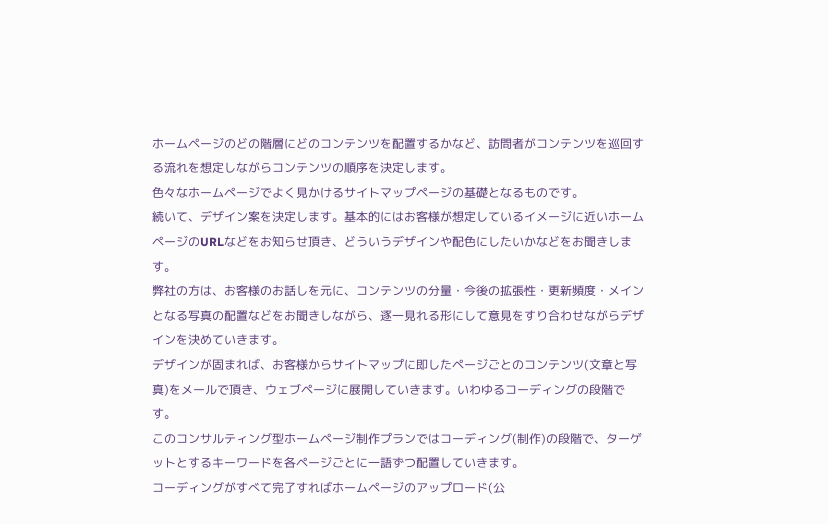ホームページのどの階層にどのコンテンツを配置するかなど、訪問者がコンテンツを巡回する流れを想定しながらコンテンツの順序を決定します。
色々なホームページでよく見かけるサイトマップページの基礎となるものです。
続いて、デザイン案を決定します。基本的にはお客様が想定しているイメージに近いホームページのURLなどをお知らせ頂き、どういうデザインや配色にしたいかなどをお聞きします。
弊社の方は、お客様のお話しを元に、コンテンツの分量・今後の拡張性・更新頻度・メインとなる写真の配置などをお聞きしながら、逐一見れる形にして意見をすり合わせながらデザインを決めていきます。
デザインが固まれば、お客様からサイトマップに即したページごとのコンテンツ(文章と写真)をメールで頂き、ウェブページに展開していきます。いわゆるコーディングの段階です。
このコンサルティング型ホームページ制作プランではコーディング(制作)の段階で、ターゲットとするキーワードを各ページごとに一語ずつ配置していきます。
コーディングがすべて完了すればホームページのアップロード(公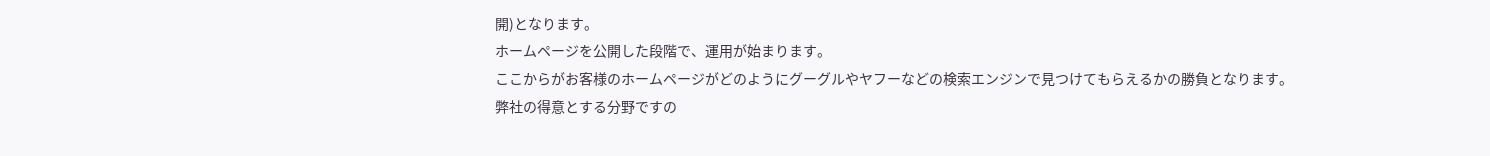開)となります。
ホームページを公開した段階で、運用が始まります。
ここからがお客様のホームページがどのようにグーグルやヤフーなどの検索エンジンで見つけてもらえるかの勝負となります。
弊社の得意とする分野ですの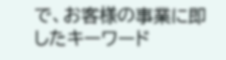で、お客様の事業に即したキーワード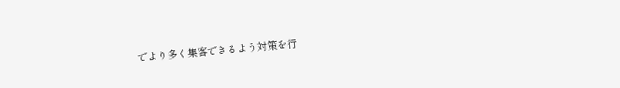でより多く集客できるよう対策を行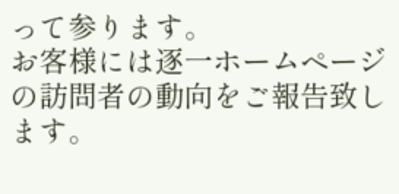って参ります。
お客様には逐一ホームページの訪問者の動向をご報告致します。